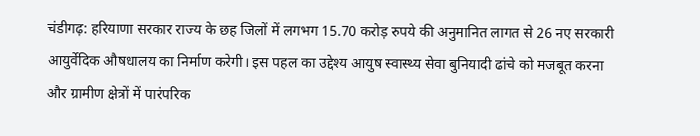चंडीगढ़: हरियाणा सरकार राज्य के छह जिलों में लगभग 15.70 करोड़ रुपये की अनुमानित लागत से 26 नए सरकारी आयुर्वेदिक औषधालय का निर्माण करेगी। इस पहल का उद्देश्य आयुष स्वास्थ्य सेवा बुनियादी ढांचे को मजबूत करना और ग्रामीण क्षेत्रों में पारंपरिक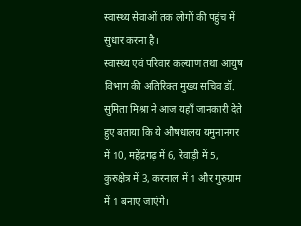स्वास्थ्य सेवाओं तक लोगों की पहुंच में सुधार करना है।
स्वास्थ्य एवं परिवार कल्याण तथा आयुष विभाग की अतिरिक्त मुख्य सचिव डॉ. सुमिता मिश्रा ने आज यहाँ जानकारी देते हुए बताया कि ये औषधालय यमुनानगर में 10, महेंद्रगढ़ में 6, रेवाड़ी में 5, कुरुक्षेत्र में 3, करनाल में 1 और गुरुग्राम में 1 बनाए जाएंगे।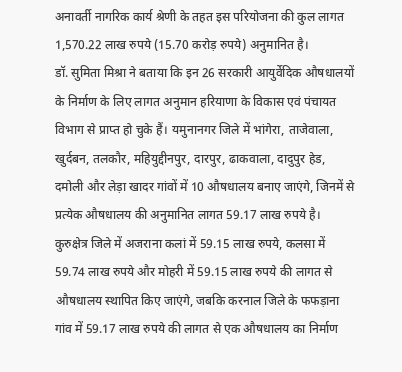अनावर्ती नागरिक कार्य श्रेणी के तहत इस परियोजना की कुल लागत 1,570.22 लाख रुपये (15.70 करोड़ रुपये) अनुमानित है।
डॉ. सुमिता मिश्रा ने बताया कि इन 26 सरकारी आयुर्वेदिक औषधालयों के निर्माण के लिए लागत अनुमान हरियाणा के विकास एवं पंचायत विभाग से प्राप्त हो चुके हैं। यमुनानगर जिले में भांगेरा, ताजेवाला, खुर्दबन, तलकौर, महियुद्दीनपुर, दारपुर, ढाकवाला, दादुपुर हेड, दमोली और लेड़ा खादर गांवों में 10 औषधालय बनाए जाएंगे, जिनमें से प्रत्येक औषधालय की अनुमानित लागत 59.17 लाख रुपये है। कुरुक्षेत्र जिले में अजराना कलां में 59.15 लाख रुपये, कलसा में 59.74 लाख रुपये और मोहरी में 59.15 लाख रुपये की लागत से औषधालय स्थापित किए जाएंगे, जबकि करनाल जिले के फफड़ाना गांव में 59.17 लाख रुपये की लागत से एक औषधालय का निर्माण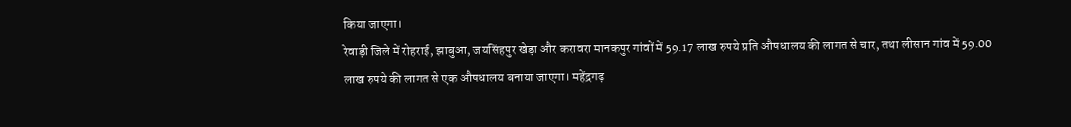किया जाएगा।
रेवाड़ी जिले में रोहराई, झाबुआ, जयसिंहपुर खेड़ा और करावरा मानकपुर गांवों में 59.17 लाख रुपये प्रति औषधालय की लागत से चार, तथा लीसान गांव में 59.00 लाख रुपये की लागत से एक औषधालय बनाया जाएगा। महेंद्रगढ़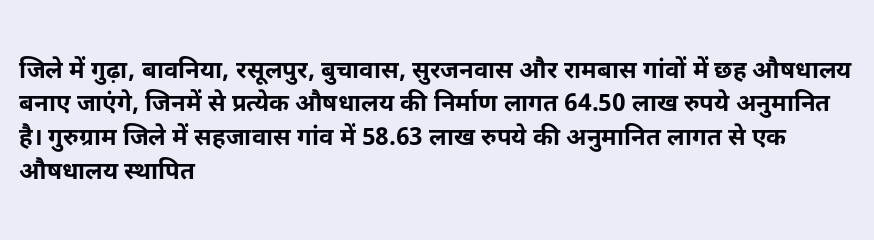जिले में गुढ़ा, बावनिया, रसूलपुर, बुचावास, सुरजनवास और रामबास गांवों में छह औषधालय बनाए जाएंगे, जिनमें से प्रत्येक औषधालय की निर्माण लागत 64.50 लाख रुपये अनुमानित है। गुरुग्राम जिले में सहजावास गांव में 58.63 लाख रुपये की अनुमानित लागत से एक औषधालय स्थापित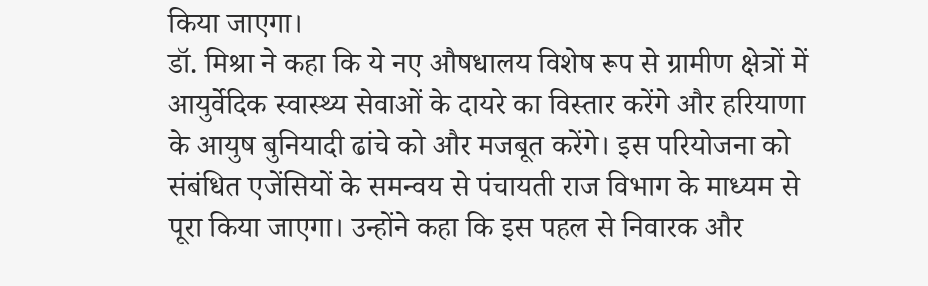किया जाएगा।
डॉ. मिश्रा ने कहा कि ये नए औषधालय विशेष रूप से ग्रामीण क्षेत्रों में आयुर्वेदिक स्वास्थ्य सेवाओं के दायरे का विस्तार करेंगे और हरियाणा के आयुष बुनियादी ढांचे को और मजबूत करेंगे। इस परियोजना को संबंधित एजेंसियों के समन्वय से पंचायती राज विभाग के माध्यम से पूरा किया जाएगा। उन्होंने कहा कि इस पहल से निवारक और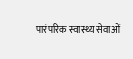पारंपरिक स्वास्थ्य सेवाओं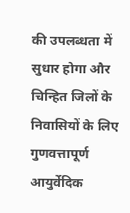की उपलब्धता में सुधार होगा और चिन्हित जिलों के निवासियों के लिए गुणवत्तापूर्ण आयुर्वेदिक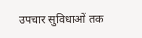उपचार सुविधाओं तक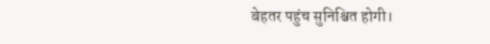बेहतर पहुंच सुनिश्चित होगी।